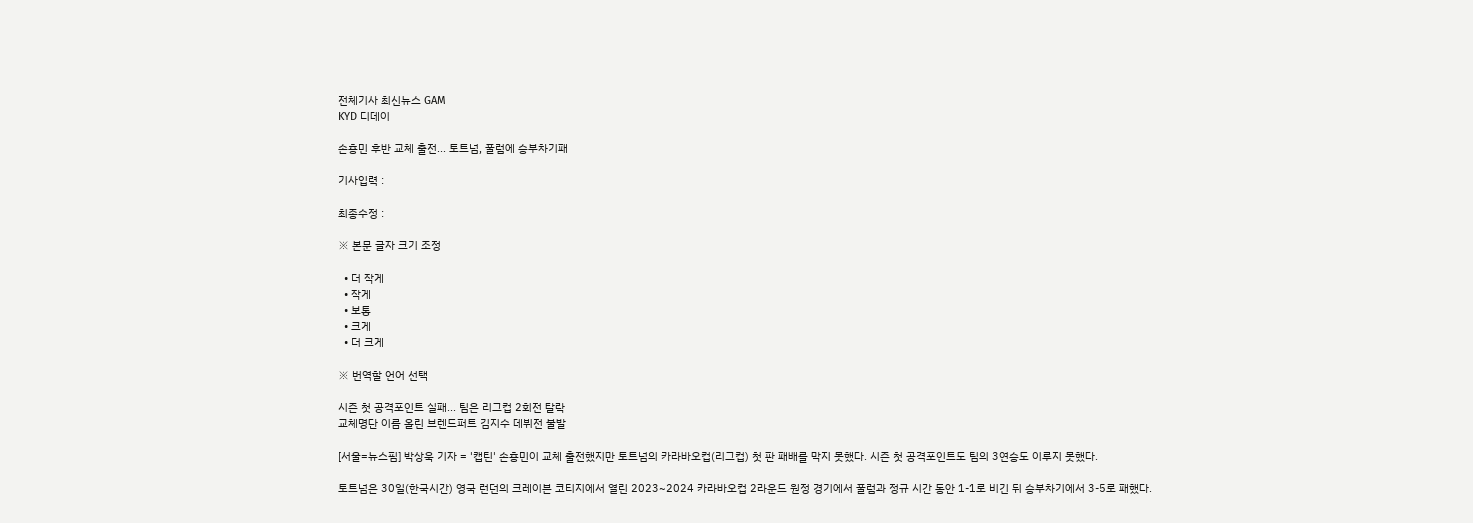전체기사 최신뉴스 GAM
KYD 디데이

손흥민 후반 교체 출전... 토트넘, 풀럼에 승부차기패

기사입력 :

최종수정 :

※ 본문 글자 크기 조정

  • 더 작게
  • 작게
  • 보통
  • 크게
  • 더 크게

※ 번역할 언어 선택

시즌 첫 공격포인트 실패... 팀은 리그컵 2회전 탈락
교체명단 이름 올린 브렌드퍼트 김지수 데뷔전 불발

[서울=뉴스핌] 박상욱 기자 = '캡틴' 손흥민이 교체 출전했지만 토트넘의 카라바오컵(리그컵) 첫 판 패배를 막지 못했다. 시즌 첫 공격포인트도 팀의 3연승도 이루지 못했다.

토트넘은 30일(한국시간) 영국 런던의 크레이븐 코티지에서 열린 2023~2024 카라바오컵 2라운드 원정 경기에서 풀럼과 정규 시간 동안 1-1로 비긴 뒤 승부차기에서 3-5로 패했다.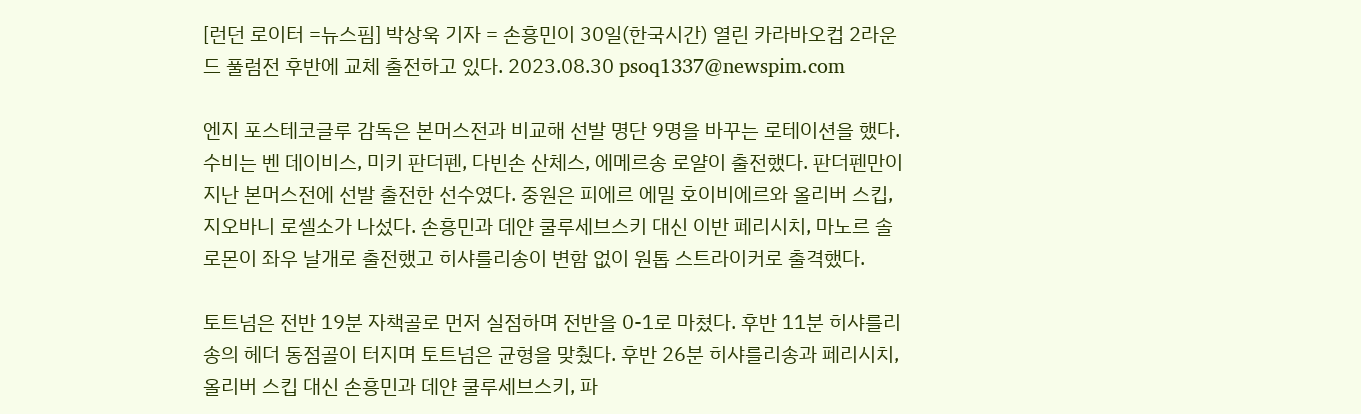[런던 로이터 =뉴스핌] 박상욱 기자 = 손흥민이 30일(한국시간) 열린 카라바오컵 2라운드 풀럼전 후반에 교체 출전하고 있다. 2023.08.30 psoq1337@newspim.com

엔지 포스테코글루 감독은 본머스전과 비교해 선발 명단 9명을 바꾸는 로테이션을 했다. 수비는 벤 데이비스, 미키 판더펜, 다빈손 산체스, 에메르송 로얄이 출전했다. 판더펜만이 지난 본머스전에 선발 출전한 선수였다. 중원은 피에르 에밀 호이비에르와 올리버 스킵, 지오바니 로셀소가 나섰다. 손흥민과 데얀 쿨루세브스키 대신 이반 페리시치, 마노르 솔로몬이 좌우 날개로 출전했고 히샤를리송이 변함 없이 원톱 스트라이커로 출격했다.

토트넘은 전반 19분 자책골로 먼저 실점하며 전반을 0-1로 마쳤다. 후반 11분 히샤를리송의 헤더 동점골이 터지며 토트넘은 균형을 맞췄다. 후반 26분 히샤를리송과 페리시치, 올리버 스킵 대신 손흥민과 데얀 쿨루세브스키, 파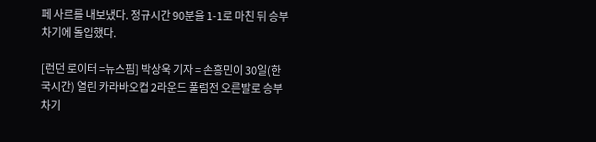페 사르를 내보냈다. 정규시간 90분을 1-1로 마친 뒤 승부차기에 돌입했다.

[런던 로이터 =뉴스핌] 박상욱 기자 = 손흥민이 30일(한국시간) 열린 카라바오컵 2라운드 풀럼전 오른발로 승부차기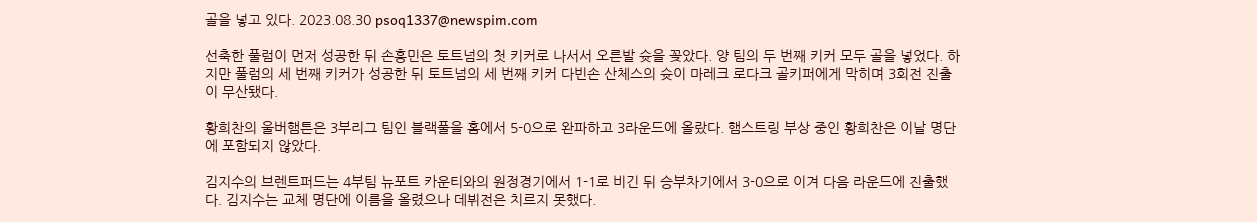골을 넣고 있다. 2023.08.30 psoq1337@newspim.com

선축한 풀럼이 먼저 성공한 뒤 손흥민은 토트넘의 첫 키커로 나서서 오른발 슛을 꽂았다. 양 팀의 두 번째 키커 모두 골을 넣었다. 하지만 풀럼의 세 번째 키커가 성공한 뒤 토트넘의 세 번째 키커 다빈손 산체스의 슛이 마레크 로다크 골키퍼에게 막히며 3회전 진출이 무산됐다.

황희찬의 울버햄튼은 3부리그 팀인 블랙풀을 홈에서 5-0으로 완파하고 3라운드에 올랐다. 햄스트링 부상 중인 황희찬은 이날 명단에 포함되지 않았다.

김지수의 브렌트퍼드는 4부팀 뉴포트 카운티와의 원정경기에서 1-1로 비긴 뒤 승부차기에서 3-0으로 이겨 다음 라운드에 진출했다. 김지수는 교체 명단에 이름을 올렸으나 데뷔전은 치르지 못했다.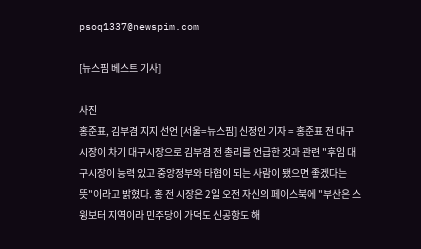psoq1337@newspim.com

[뉴스핌 베스트 기사]

사진
홍준표, 김부겸 지지 선언 [서울=뉴스핌] 신정인 기자 = 홍준표 전 대구시장이 차기 대구시장으로 김부겸 전 총리를 언급한 것과 관련 "후임 대구시장이 능력 있고 중앙정부와 타협이 되는 사람이 됐으면 좋겠다는 뜻"이라고 밝혔다. 홍 전 시장은 2일 오전 자신의 페이스북에 "부산은 스윙보터 지역이라 민주당이 가덕도 신공항도 해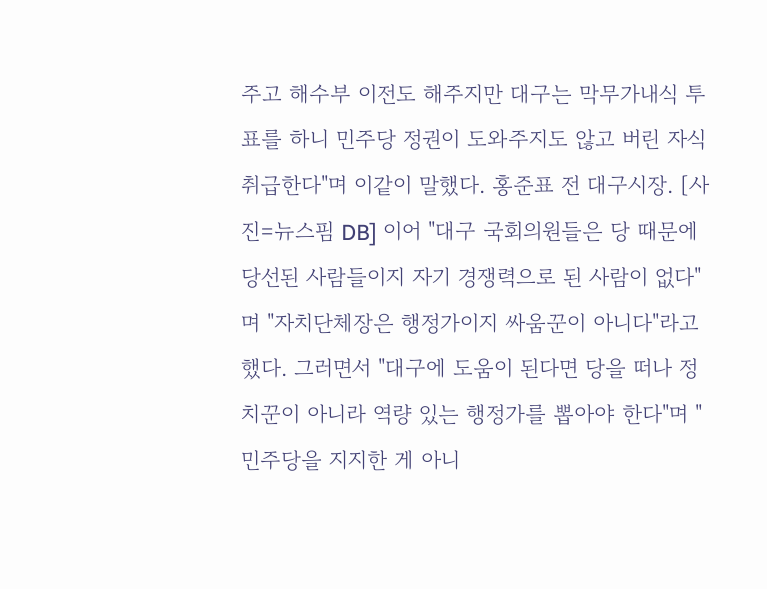주고 해수부 이전도 해주지만 대구는 막무가내식 투표를 하니 민주당 정권이 도와주지도 않고 버린 자식 취급한다"며 이같이 말했다. 홍준표 전 대구시장. [사진=뉴스핌 DB] 이어 "대구 국회의원들은 당 때문에 당선된 사람들이지 자기 경쟁력으로 된 사람이 없다"며 "자치단체장은 행정가이지 싸움꾼이 아니다"라고 했다. 그러면서 "대구에 도움이 된다면 당을 떠나 정치꾼이 아니라 역량 있는 행정가를 뽑아야 한다"며 "민주당을 지지한 게 아니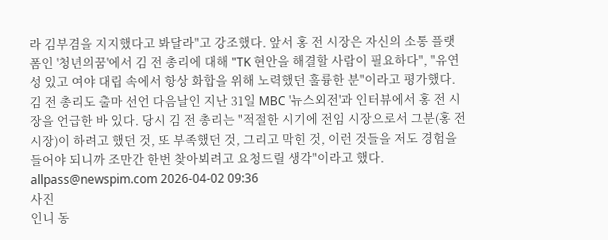라 김부겸을 지지했다고 봐달라"고 강조했다. 앞서 홍 전 시장은 자신의 소통 플랫폼인 '청년의꿈'에서 김 전 총리에 대해 "TK 현안을 해결할 사람이 필요하다", "유연성 있고 여야 대립 속에서 항상 화합을 위해 노력했던 훌륭한 분"이라고 평가했다. 김 전 총리도 출마 선언 다음날인 지난 31일 MBC '뉴스외전'과 인터뷰에서 홍 전 시장을 언급한 바 있다. 당시 김 전 총리는 "적절한 시기에 전임 시장으로서 그분(홍 전 시장)이 하려고 했던 것, 또 부족했던 것, 그리고 막힌 것, 이런 것들을 저도 경험을 들어야 되니까 조만간 한번 찾아뵈려고 요청드릴 생각"이라고 했다. allpass@newspim.com 2026-04-02 09:36
사진
인니 동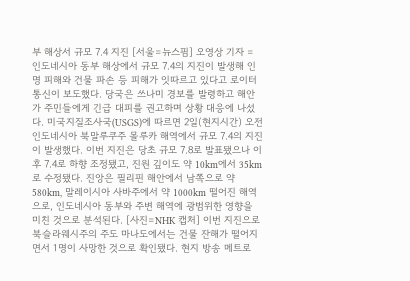부 해상서 규모 7.4 지진 [서울=뉴스핌] 오영상 기자 = 인도네시아 동부 해상에서 규모 7.4의 지진이 발생해 인명 피해와 건물 파손 등 피해가 잇따르고 있다고 로이터통신이 보도했다. 당국은 쓰나미 경보를 발령하고 해안가 주민들에게 긴급 대피를 권고하며 상황 대응에 나섰다. 미국지질조사국(USGS)에 따르면 2일(현지시간) 오전 인도네시아 북말루쿠주 몰루카 해역에서 규모 7.4의 지진이 발생했다. 이번 지진은 당초 규모 7.8로 발표됐으나 이후 7.4로 하향 조정됐고, 진원 깊이도 약 10km에서 35km로 수정됐다. 진앙은 필리핀 해안에서 남쪽으로 약 580km, 말레이시아 사바주에서 약 1000km 떨어진 해역으로, 인도네시아 동부와 주변 해역에 광범위한 영향을 미친 것으로 분석된다. [사진=NHK 캡처] 이번 지진으로 북슬라웨시주의 주도 마나도에서는 건물 잔해가 떨어지면서 1명이 사망한 것으로 확인됐다. 현지 방송 메트로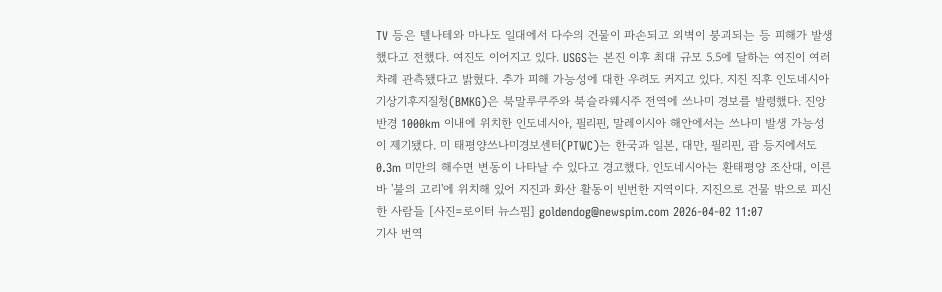TV 등은 텔나테와 마나도 일대에서 다수의 건물이 파손되고 외벽이 붕괴되는 등 피해가 발생했다고 전했다. 여진도 이어지고 있다. USGS는 본진 이후 최대 규모 5.5에 달하는 여진이 여러 차례 관측됐다고 밝혔다. 추가 피해 가능성에 대한 우려도 커지고 있다. 지진 직후 인도네시아 기상기후지질청(BMKG)은 북말루쿠주와 북슬라웨시주 전역에 쓰나미 경보를 발령했다. 진앙 반경 1000km 이내에 위치한 인도네시아, 필리핀, 말레이시아 해안에서는 쓰나미 발생 가능성이 제기됐다. 미 태평양쓰나미경보센터(PTWC)는 한국과 일본, 대만, 필리핀, 괌 등지에서도 0.3m 미만의 해수면 변동이 나타날 수 있다고 경고했다. 인도네시아는 환태평양 조산대, 이른바 '불의 고리'에 위치해 있어 지진과 화산 활동이 빈번한 지역이다. 지진으로 건물 밖으로 피신한 사람들 [사진=로이터 뉴스핌] goldendog@newspim.com 2026-04-02 11:07
기사 번역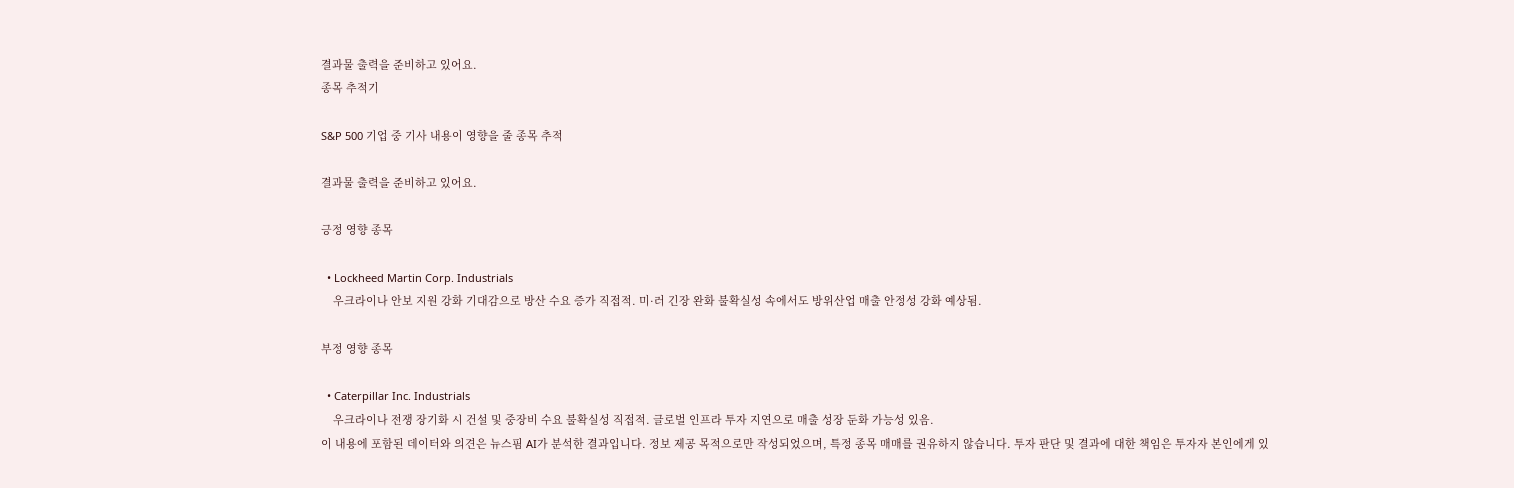결과물 출력을 준비하고 있어요.
종목 추적기

S&P 500 기업 중 기사 내용이 영향을 줄 종목 추적

결과물 출력을 준비하고 있어요.

긍정 영향 종목

  • Lockheed Martin Corp. Industrials
    우크라이나 안보 지원 강화 기대감으로 방산 수요 증가 직접적. 미·러 긴장 완화 불확실성 속에서도 방위산업 매출 안정성 강화 예상됨.

부정 영향 종목

  • Caterpillar Inc. Industrials
    우크라이나 전쟁 장기화 시 건설 및 중장비 수요 불확실성 직접적. 글로벌 인프라 투자 지연으로 매출 성장 둔화 가능성 있음.
이 내용에 포함된 데이터와 의견은 뉴스핌 AI가 분석한 결과입니다. 정보 제공 목적으로만 작성되었으며, 특정 종목 매매를 권유하지 않습니다. 투자 판단 및 결과에 대한 책임은 투자자 본인에게 있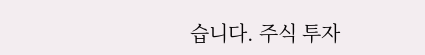습니다. 주식 투자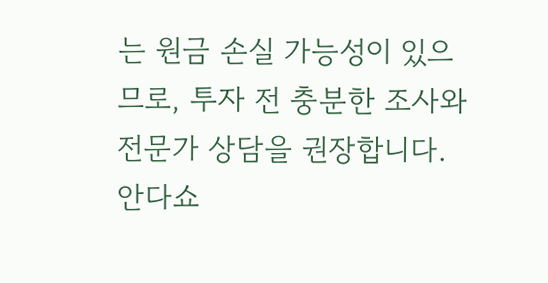는 원금 손실 가능성이 있으므로, 투자 전 충분한 조사와 전문가 상담을 권장합니다.
안다쇼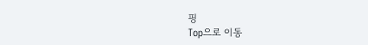핑
Top으로 이동